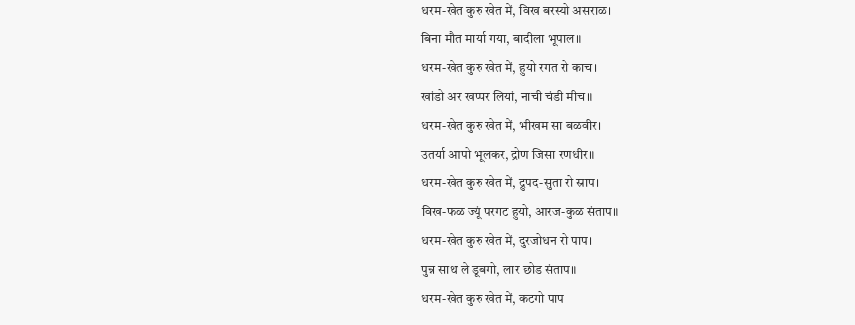धरम-खेत कुरु खेत में, विख बरस्यो असराळ।
बिना मौत मार्या गया, बादीला भूपाल॥
धरम-खेत कुरु खेत में, हुयो रगत रो काच।
खांडो अर खप्पर लियां, नाची चंडी मीच॥
धरम-खेत कुरु खेत में, भीखम सा बळवीर।
उतर्या आपो भूलकर, द्रोण जिसा रणधीर॥
धरम-खेत कुरु खेत में, द्रुपद-सुता रो स्राप।
विख-फळ ज्यूं परगट हुयो, आरज-कुळ संताप॥
धरम-खेत कुरु खेत में, दुरजोधन रो पाप।
पुन्न साथ ले डूबगो, लार छोड संताप॥
धरम-खेत कुरु खेत में, कटगो पाप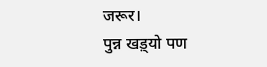जरूर।
पुन्न खड़्यो पण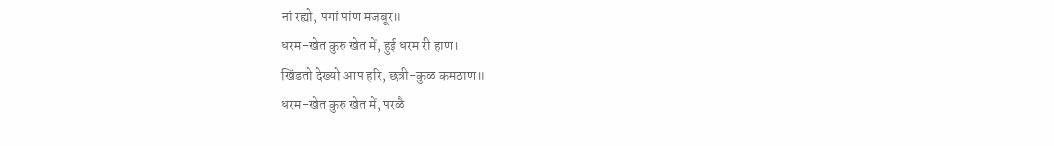नां रह्यो, पगां पांण मजबूर॥
धरम-खेत कुरु खेत में, हुई धरम री हाण।
खिंडतो देख्यो आप हरि, छत्री-कुळ कमठाण॥
धरम-खेत कुरु खेत में, परळै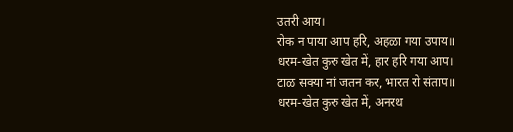उतरी आय।
रोक न पाया आप हरि, अहळा गया उपाय॥
धरम-खेत कुरु खेत में, हार हरि गया आप।
टाळ सक्या नां जतन कर, भारत रो संताप॥
धरम-खेत कुरु खेत में, अनरथ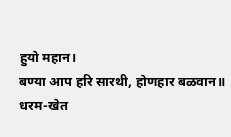हुयो महान।
बण्या आप हरि सारथी, होणहार बळवान॥
धरम-खेत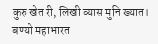कुरु खेत री, लिखी व्यास मुनि ख्यात।
बण्यो महाभारत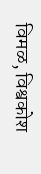विमळ, विश्वकोश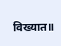विख्यात॥